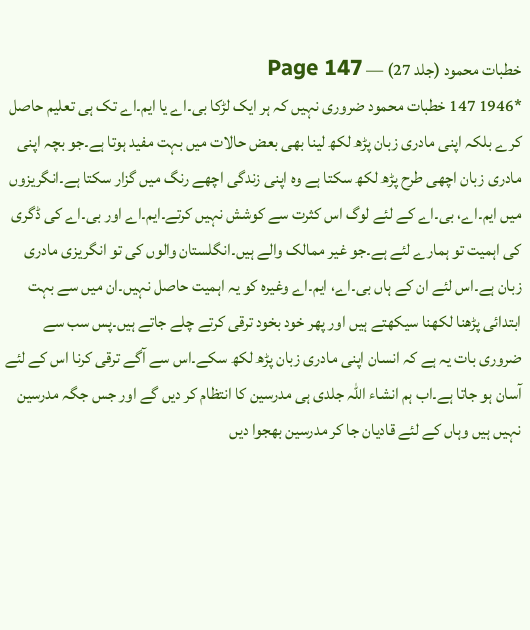خطبات محمود (جلد 27) — Page 147
*1946 147 خطبات محمود ضروری نہیں کہ ہر ایک لڑکا بی۔اے یا ایم۔اے تک ہی تعلیم حاصل کرے بلکہ اپنی مادری زبان پڑھ لکھ لینا بھی بعض حالات میں بہت مفید ہوتا ہے۔جو بچہ اپنی مادری زبان اچھی طرح پڑھ لکھ سکتا ہے وہ اپنی زندگی اچھے رنگ میں گزار سکتا ہے۔انگریزوں میں ایم۔اے، بی۔اے کے لئے لوگ اس کثرت سے کوشش نہیں کرتے۔ایم۔اے اور بی۔اے کی ڈگری کی اہمیت تو ہمارے لئے ہے۔جو غیر ممالک والے ہیں۔انگلستان والوں کی تو انگریزی مادری زبان ہے۔اس لئے ان کے ہاں بی۔اے، ایم۔اے وغیرہ کو یہ اہمیت حاصل نہیں۔ان میں سے بہت ابتدائی پڑھنا لکھنا سیکھتے ہیں اور پھر خود بخود ترقی کرتے چلے جاتے ہیں۔پس سب سے ضروری بات یہ ہے کہ انسان اپنی مادری زبان پڑھ لکھ سکے۔اس سے آگے ترقی کرنا اس کے لئے آسان ہو جاتا ہے۔اب ہم انشاء اللہ جلدی ہی مدرسین کا انتظام کر دیں گے اور جس جگہ مدرسین نہیں ہیں وہاں کے لئے قادیان جا کر مدرسین بھجوا دیں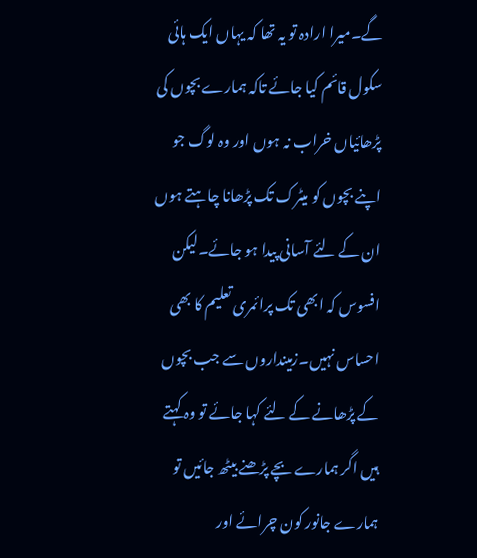گے۔میرا ارادہ تو یہ تھا کہ یہاں ایک ہائی سکول قائم کیا جائے تاکہ ہمارے بچوں کی پڑھائیاں خراب نہ ہوں اور وہ لوگ جو اپنے بچوں کو میٹرک تک پڑھانا چاہتے ہوں ان کے لئے آسانی پیدا ہو جائے۔لیکن افسوس کہ ابھی تک پرائمری تعلیم کا بھی احساس نہیں۔زمینداروں سے جب بچوں کے پڑھانے کے لئے کہا جائے تو وہ کہتے ہیں اگر ہمارے بچے پڑھنے بیٹھ جائیں تو ہمارے جانور کون چرائے اور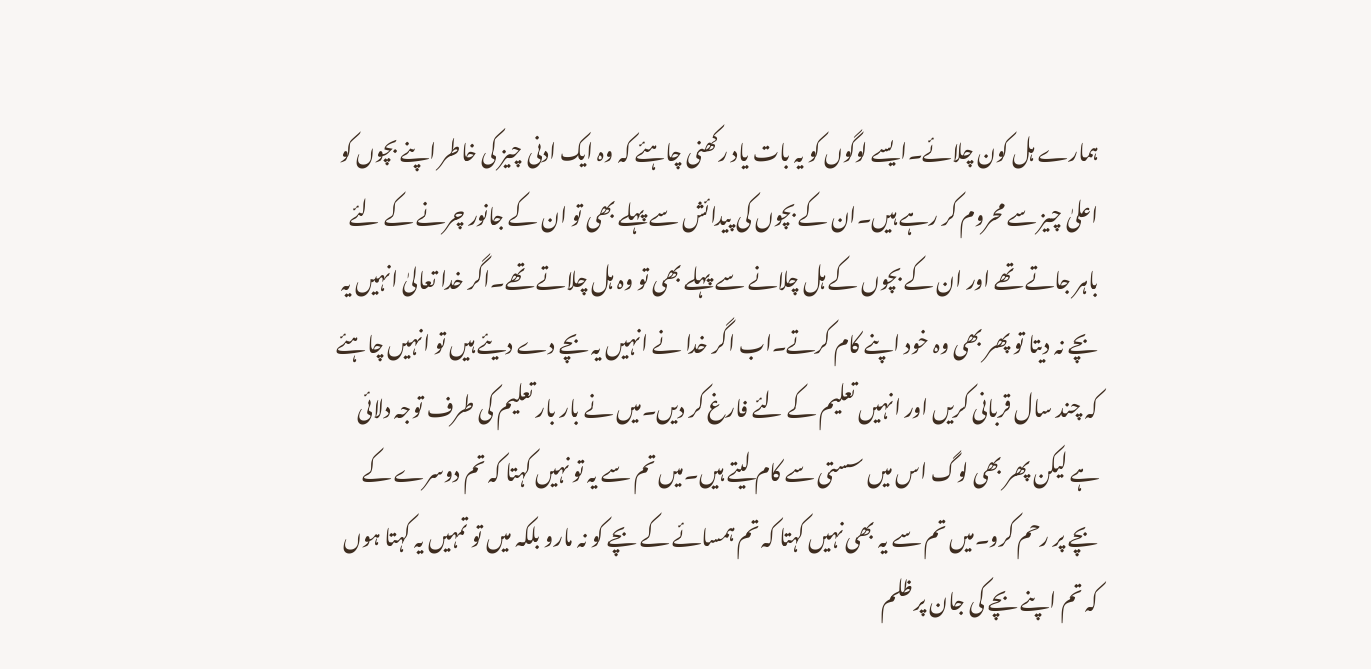ہمارے ہل کون چلائے۔ایسے لوگوں کو یہ بات یاد رکھنی چاہئے کہ وہ ایک ادنی چیز کی خاطر اپنے بچوں کو اعلیٰ چیز سے محروم کر رہے ہیں۔ان کے بچوں کی پیدائش سے پہلے بھی تو ان کے جانور چرنے کے لئے باہر جاتے تھے اور ان کے بچوں کے ہل چلانے سے پہلے بھی تو وہ ہل چلاتے تھے۔اگر خدا تعالیٰ انہیں یہ بچے نہ دیتا تو پھر بھی وہ خود اپنے کام کرتے۔اب اگر خدا نے انہیں یہ بچے دے دیئے ہیں تو انہیں چاہئے کہ چند سال قربانی کریں اور انہیں تعلیم کے لئے فارغ کر دیں۔میں نے بار بار تعلیم کی طرف توجہ دلائی ہے لیکن پھر بھی لوگ اس میں سستی سے کام لیتے ہیں۔میں تم سے یہ تو نہیں کہتا کہ تم دوسرے کے بچے پر رحم کرو۔میں تم سے یہ بھی نہیں کہتا کہ تم ہمسائے کے بچے کو نہ مارو بلکہ میں تو تمہیں یہ کہتا ہوں کہ تم اپنے بچے کی جان پر ظلم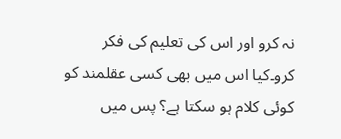نہ کرو اور اس کی تعلیم کی فکر کرو۔کیا اس میں بھی کسی عقلمند کو کوئی کلام ہو سکتا ہے؟ پس میں